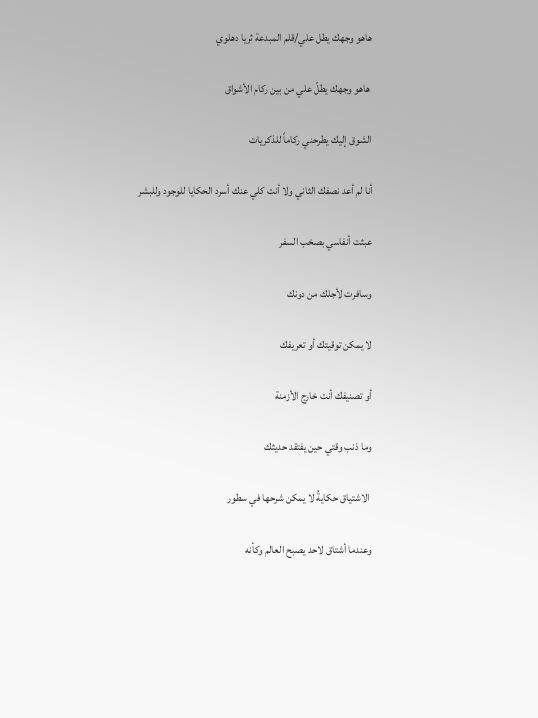هاهو وجهك يطل علي/قلم المبدعة ثريا دهلوي

 هاهو وجهك يطلّ علي من بين ركام الأشواق

الشوق إليك يطرحني ركاماً للذكريات

أنا لم أعد نصفك الثاني ولا أنت كلي عنك أسرد الحكايا للوجود وللبشر

عبثت أنفاسي بصخب السفر

وسافرت لأجلك من دونك

لا يمكن توقيتك أو تعريفك

أو تصنيفك أنت خارج الأزمنة

وما ذنب وقتي حين يفتقد حديثك

 الاشتياق حكايةُ لا يمكن شرحها في سطور

وعندما أشتاق لاحد يصبح العالم وكأنه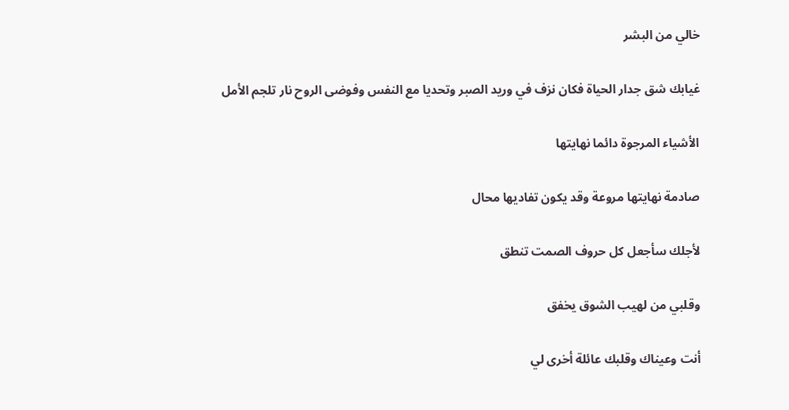خالي من البشر

غيابك شق جدار الحياة فكان نزف في وريد الصبر وتحديا مع النفس وفوضى الروح نار تلجم الأمل

الأشياء المرجوة دائما نهايتها

صادمة نهايتها مروعة وقد يكون تفاديها محال

لأجلك سأجعل كل حروف الصمت تنطق

وقلبي من لهيب الشوق يخفق

أنت وعيناك وقلبك عائلة أخرى لي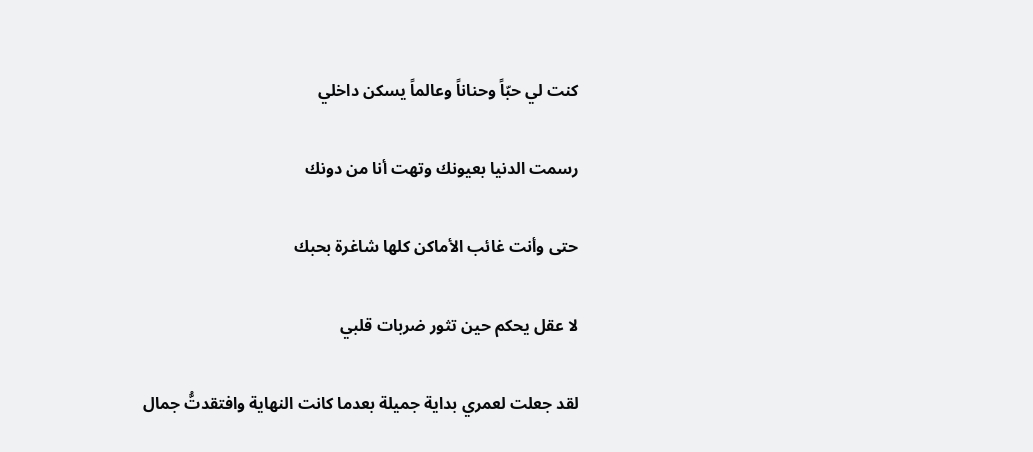كنت لي حبّاً وحناناً وعالماً يسكن داخلي

رسمت الدنيا بعيونك وتهت أنا من دونك

حتى وأنت غائب الأماكن كلها شاغرة بحبك

لا عقل يحكم حين تثور ضربات قلبي

لقد جعلت لعمري بداية جميلة بعدما كانت النهاية وافتقدتُّ جمال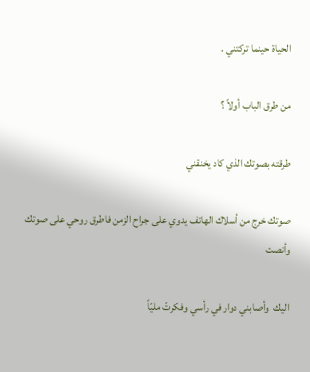الحياة حينما تركتني .

من طرق الباب أولاً ؟

طرقته بصوتك الذي كاد يخنقني

صوتك خرج من أسلاك الهاتف يدوي على جراح الزمن فاطرق روحي على صوتك وأنصت

اليك  وأصابني دوار في رأسي وفكرتّ مليّاً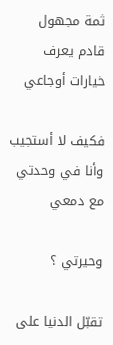ثمة مجهول قادم يعرف خيارات أوجاعي

فكيف لا أستجيب وأنا في وحدتي مع دمعي

وحيرتي ؟

تقبّل الدنيا على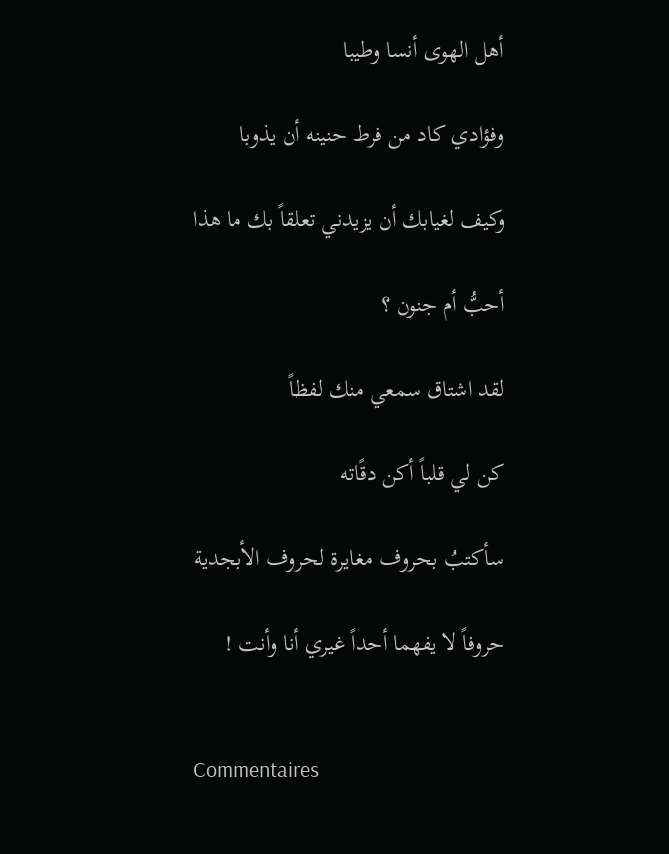أهل الهوى أنسا وطيبا

وفؤادي كاد من فرط حنينه أن يذوبا

وكيف لغيابك أن يزيدني تعلقاً بك ما هذا

أحبُّ أم جنون ؟

لقد اشتاق سمعي منك لفظاً

كن لي قلباً أكن دقًاته

سأكتبُ بحروف مغايرة لحروف الأبجدية

حروفاً لا يفهما أحداً غيري أنا وأنت !


Commentaires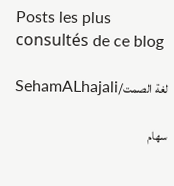Posts les plus consultés de ce blog

لغة الصمت/SehamALhajali

سهام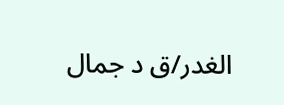الغدر/ق د جمال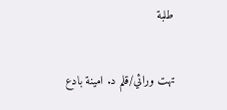طلبة

تهت ورائي/قلم د. امينة بادع